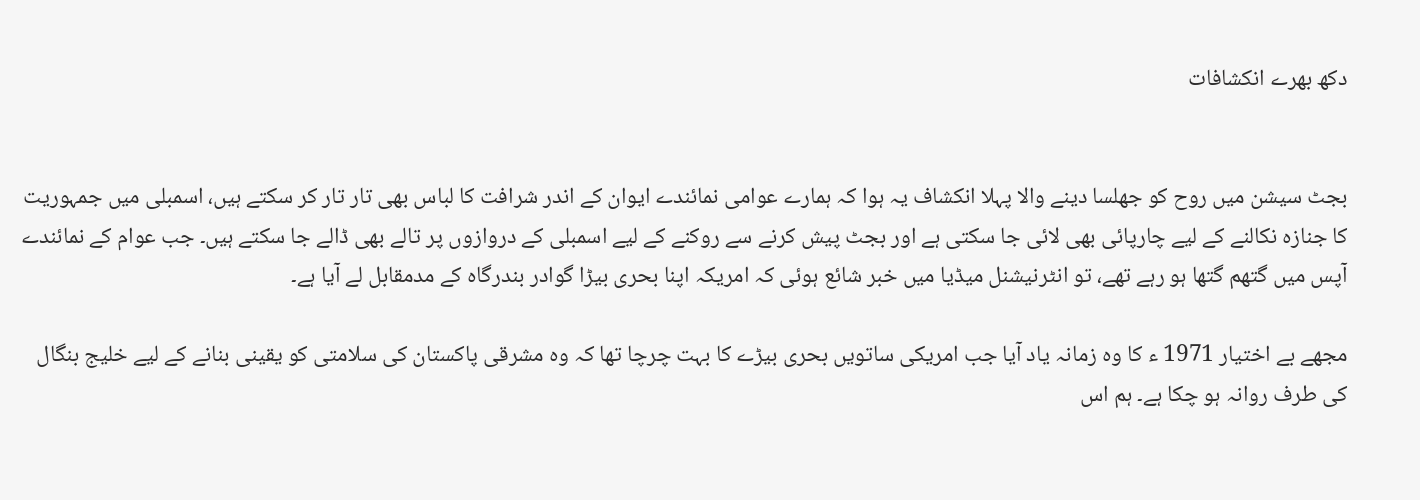دکھ بھرے انکشافات


بجٹ سیشن میں روح کو جھلسا دینے والا پہلا انکشاف یہ ہوا کہ ہمارے عوامی نمائندے ایوان کے اندر شرافت کا لباس بھی تار تار کر سکتے ہیں، اسمبلی میں جمہوریت کا جنازہ نکالنے کے لیے چارپائی بھی لائی جا سکتی ہے اور بجٹ پیش کرنے سے روکنے کے لیے اسمبلی کے دروازوں پر تالے بھی ڈالے جا سکتے ہیں۔ جب عوام کے نمائندے آپس میں گتھم گتھا ہو رہے تھے، تو انٹرنیشنل میڈیا میں خبر شائع ہوئی کہ امریکہ اپنا بحری بیڑا گوادر بندرگاہ کے مدمقابل لے آیا ہے۔

مجھے بے اختیار 1971 ء کا وہ زمانہ یاد آیا جب امریکی ساتویں بحری بیڑے کا بہت چرچا تھا کہ وہ مشرقی پاکستان کی سلامتی کو یقینی بنانے کے لیے خلیج بنگال کی طرف روانہ ہو چکا ہے۔ ہم اس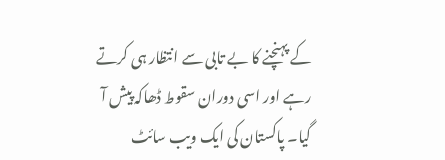کے پہنچنے کا بے تابی سے انتظار ہی کرتے رہے اور اسی دوران سقوط ڈھاکہ پیش آ گیا۔ پاکستان کی ایک ویب سائٹ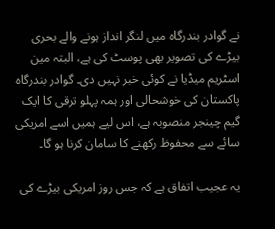نے گوادر بندرگاہ میں لنگر انداز ہونے والے بحری بیڑے کی تصویر بھی پوسٹ کی ہے، البتہ مین اسٹریم میڈیا نے کوئی خبر نہیں دی۔ گوادر بندرگاہ پاکستان کی خوشحالی اور ہمہ پہلو ترقی کا ایک گیم چینجر منصوبہ ہے، اس لیے ہمیں اسے امریکی سائے سے محفوظ رکھنے کا سامان کرنا ہو گا۔

یہ عجیب اتفاق ہے کہ جس روز امریکی بیڑے کی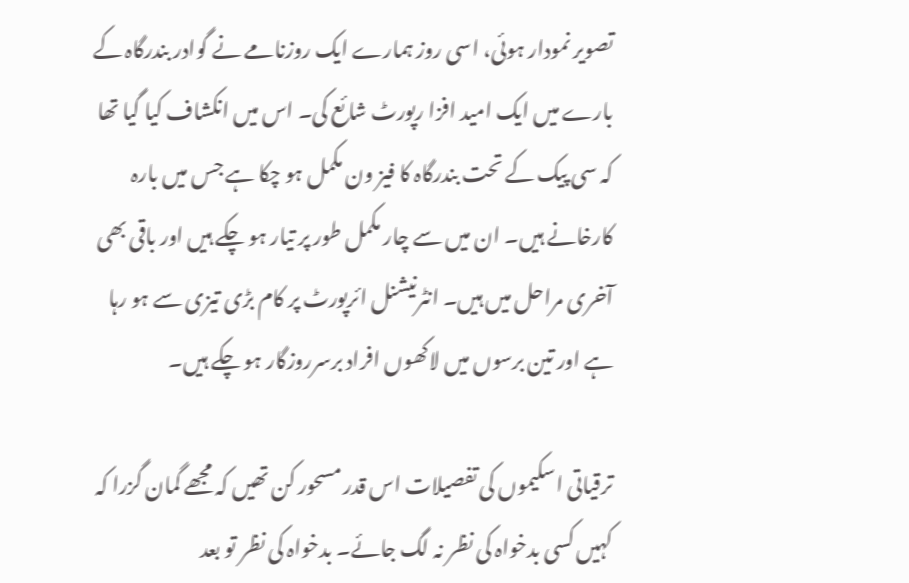تصویر نمودار ہوئی، اسی روز ہمارے ایک روزنامے نے گوادر بندرگاہ کے بارے میں ایک امید افزا رپورٹ شائع کی۔ اس میں انکشاف کیا گیا تھا کہ سی پیک کے تحت بندرگاہ کا فیز ون مکمل ہو چکا ہے جس میں بارہ کارخانے ہیں۔ ان میں سے چار مکمل طور پر تیار ہو چکے ہیں اور باقی بھی آخری مراحل میں ہیں۔ انٹرنیشنل ائرپورٹ پر کام بڑی تیزی سے ہو رہا ہے اور تین برسوں میں لاکھوں افراد برسرروزگار ہو چکے ہیں۔

ترقیاتی اسکیموں کی تفصیلات اس قدر مسحور کن تھیں کہ مجھے گمان گزرا کہ کہیں کسی بدخواہ کی نظر نہ لگ جائے۔ بدخواہ کی نظر تو بعد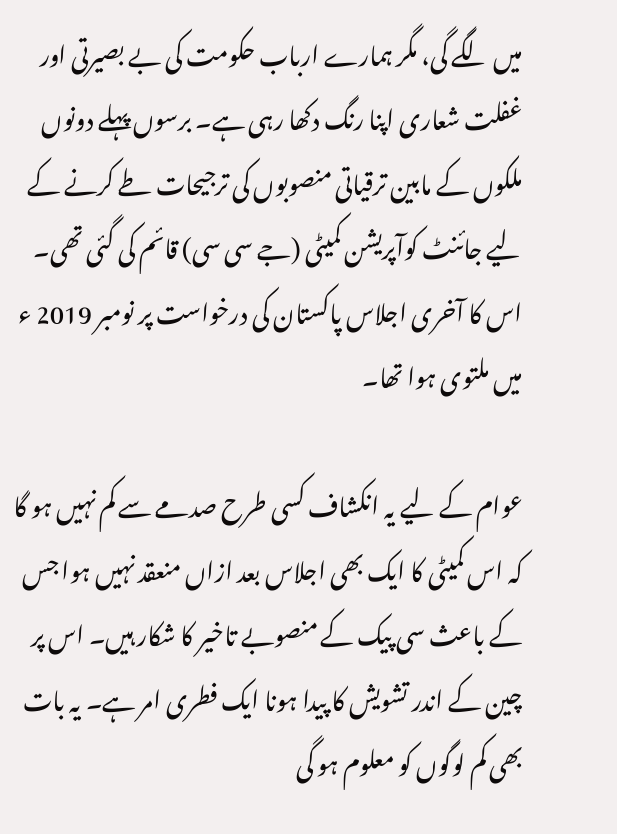میں لگے گی، مگر ہمارے ارباب حکومت کی بے بصیرتی اور غفلت شعاری اپنا رنگ دکھا رہی ہے۔ برسوں پہلے دونوں ملکوں کے مابین ترقیاتی منصوبوں کی ترجیحات طے کرنے کے لیے جائنٹ کوآپریشن کمیٹی (جے سی سی) قائم کی گئی تھی۔ اس کا آخری اجلاس پاکستان کی درخواست پر نومبر 2019 ء میں ملتوی ہوا تھا۔

عوام کے لیے یہ انکشاف کسی طرح صدمے سے کم نہیں ہو گا کہ اس کمیٹی کا ایک بھی اجلاس بعد ازاں منعقد نہیں ہوا جس کے باعث سی پیک کے منصوبے تاخیر کا شکار ہیں۔ اس پر چین کے اندر تشویش کا پیدا ہونا ایک فطری امر ہے۔ یہ بات بھی کم لوگوں کو معلوم ہو گی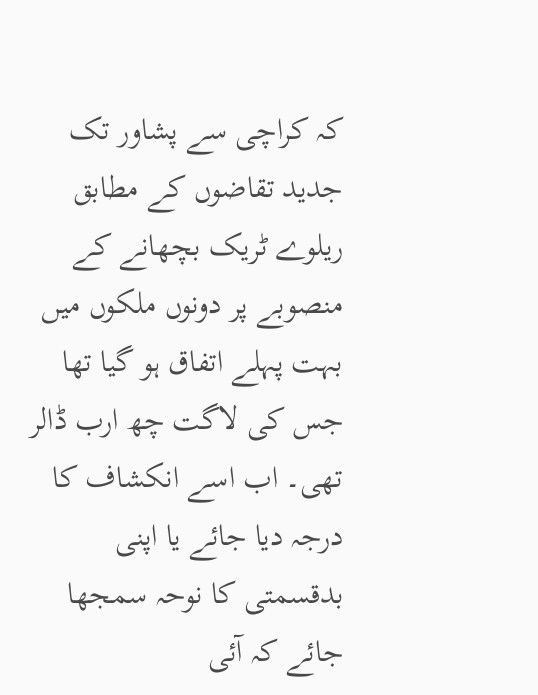کہ کراچی سے پشاور تک جدید تقاضوں کے مطابق ریلوے ٹریک بچھانے کے منصوبے پر دونوں ملکوں میں بہت پہلے اتفاق ہو گیا تھا جس کی لاگت چھ ارب ڈالر تھی۔ اب اسے انکشاف کا درجہ دیا جائے یا اپنی بدقسمتی کا نوحہ سمجھا جائے کہ آئی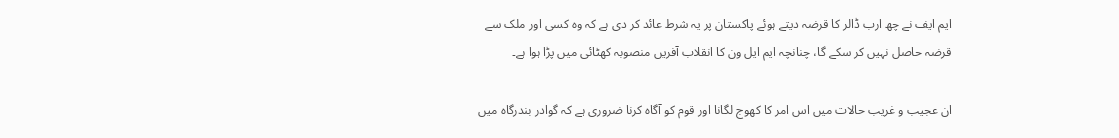ایم ایف نے چھ ارب ڈالر کا قرضہ دیتے ہوئے پاکستان پر یہ شرط عائد کر دی ہے کہ وہ کسی اور ملک سے قرضہ حاصل نہیں کر سکے گا، چنانچہ ایم ایل ون کا انقلاب آفریں منصوبہ کھٹائی میں پڑا ہوا ہے۔

ان عجیب و غریب حالات میں اس امر کا کھوج لگانا اور قوم کو آگاہ کرنا ضروری ہے کہ گوادر بندرگاہ میں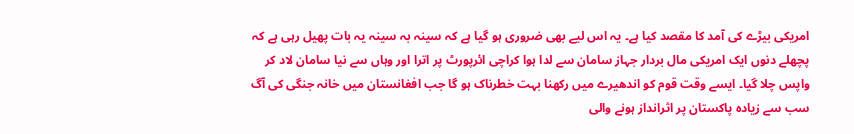امریکی بیڑے کی آمد کا مقصد کیا ہے۔ یہ اس لیے بھی ضروری ہو گیا ہے کہ سینہ بہ سینہ یہ بات پھیل رہی ہے کہ پچھلے دنوں ایک امریکی مال بردار جہاز سامان سے لدا ہوا کراچی ائرپورٹ پر اترا اور وہاں سے نیا سامان لاد کر واپس چلا گیا۔ ایسے وقت قوم کو اندھیرے میں رکھنا بہت خطرناک ہو گا جب افغانستان میں خانہ جنگی کی آگ سب سے زیادہ پاکستان پر اثرانداز ہونے والی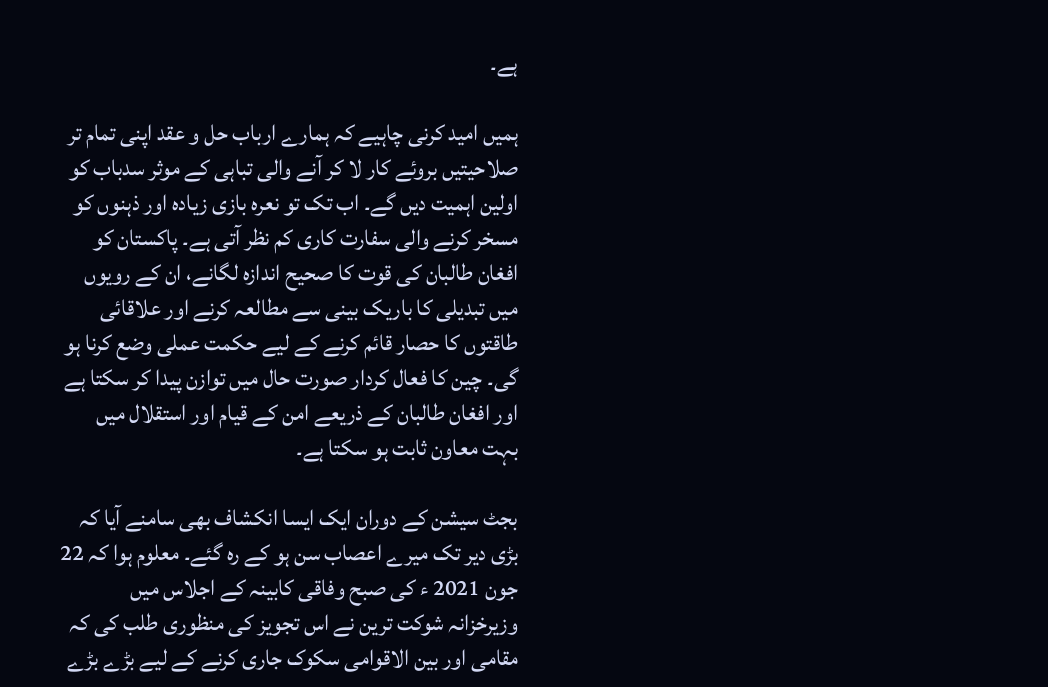ہے۔

ہمیں امید کرنی چاہیے کہ ہمارے ارباب حل و عقد اپنی تمام تر صلاحیتیں بروئے کار لا کر آنے والی تباہی کے موثر سدباب کو اولین اہمیت دیں گے۔ اب تک تو نعرہ بازی زیادہ اور ذہنوں کو مسخر کرنے والی سفارت کاری کم نظر آتی ہے۔ پاکستان کو افغان طالبان کی قوت کا صحیح اندازہ لگانے، ان کے رویوں میں تبدیلی کا باریک بینی سے مطالعہ کرنے اور علاقائی طاقتوں کا حصار قائم کرنے کے لیے حکمت عملی وضع کرنا ہو گی۔ چین کا فعال کردار صورت حال میں توازن پیدا کر سکتا ہے اور افغان طالبان کے ذریعے امن کے قیام اور استقلال میں بہت معاون ثابت ہو سکتا ہے۔

بجٹ سیشن کے دوران ایک ایسا انکشاف بھی سامنے آیا کہ بڑی دیر تک میرے اعصاب سن ہو کے رہ گئے۔ معلوم ہوا کہ 22 جون 2021 ء کی صبح وفاقی کابینہ کے اجلاس میں وزیرخزانہ شوکت ترین نے اس تجویز کی منظوری طلب کی کہ مقامی اور بین الاقوامی سکوک جاری کرنے کے لیے بڑے بڑے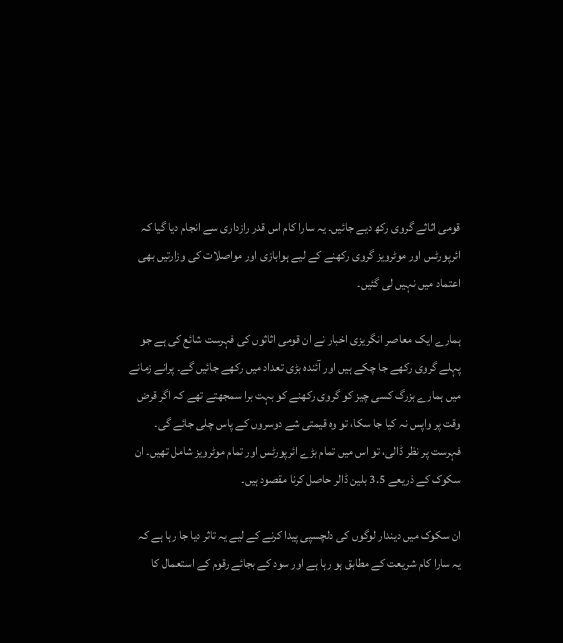قومی اثاثے گروی رکھ دیے جائیں۔ یہ سارا کام اس قدر رازداری سے انجام دیا گیا کہ ائرپورٹس اور موٹرویز گروی رکھنے کے لیے ہوابازی اور مواصلات کی وزارتیں بھی اعتماد میں نہیں لی گئیں۔

ہمارے ایک معاصر انگریزی اخبار نے ان قومی اثاثوں کی فہرست شائع کی ہے جو پہلے گروی رکھے جا چکے ہیں اور آئندہ بڑی تعداد میں رکھے جائیں گے۔ پرانے زمانے میں ہمارے بزرگ کسی چیز کو گروی رکھنے کو بہت برا سمجھتے تھے کہ اگر قرض وقت پر واپس نہ کیا جا سکا، تو وہ قیمتی شے دوسروں کے پاس چلی جائے گی۔ فہرست پر نظر ڈالی، تو اس میں تمام بڑے ائرپورٹس اور تمام موٹرویز شامل تھیں۔ ان سکوک کے ذریعے 3.5 بلین ڈالر حاصل کرنا مقصود ہیں۔

ان سکوک میں دیندار لوگوں کی دلچسپی پیدا کرنے کے لیے یہ تاثر دیا جا رہا ہے کہ یہ سارا کام شریعت کے مطابق ہو رہا ہے اور سود کے بجائے رقوم کے استعمال کا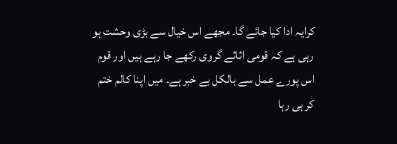کرایہ ادا کیا جائے گا۔ مجھے اس خیال سے بڑی وحشت ہو رہی ہے کہ قومی اثاثے گروی رکھے جا رہے ہیں اور قوم اس پورے عمل سے بالکل بے خبر ہے۔ میں اپنا کالم ختم کر ہی رہا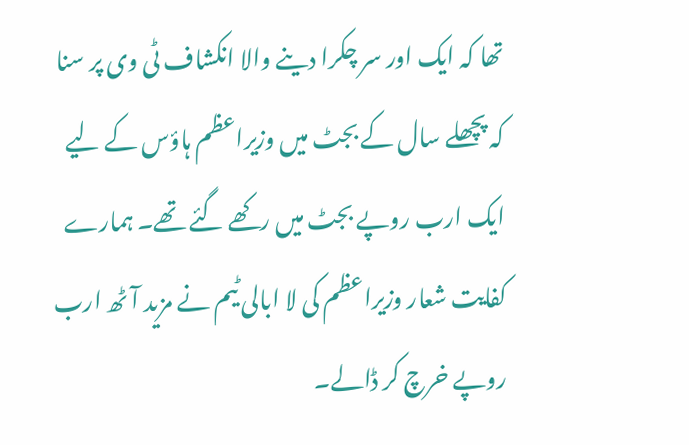تھا کہ ایک اور سر چکرا دینے والا انکشاف ٹی وی پر سنا کہ پچھلے سال کے بجٹ میں وزیراعظم ہاؤس کے لیے ایک ارب روپے بجٹ میں رکھے گئے تھے۔ ہمارے کفایت شعار وزیراعظم کی لا ابالی ٹیم نے مزید آٹھ ارب روپے خرچ کر ڈالے۔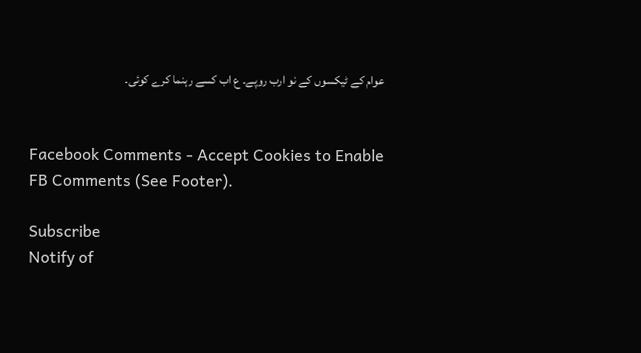عوام کے ٹیکسوں کے نو ارب روپے۔ ع اب کسے رہنما کرے کوئی۔


Facebook Comments - Accept Cookies to Enable FB Comments (See Footer).

Subscribe
Notify of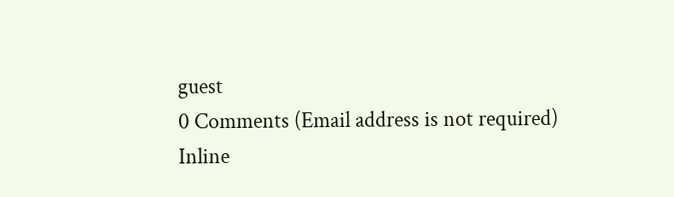guest
0 Comments (Email address is not required)
Inline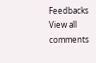Feedbacks
View all comments